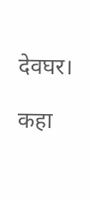देवघर।

कहा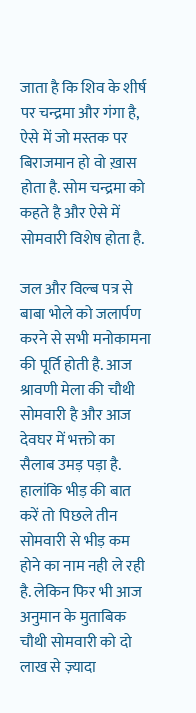जाता है कि शिव के शीर्ष पर चन्द्रमा और गंगा है, ऐसे में जो मस्तक पर बिराजमान हो वो ख़ास होता है. सोम चन्द्रमा को कहते है और ऐसे में सोमवारी विशेष होता है.

जल और विल्ब पत्र से बाबा भोले को जलार्पण करने से सभी मनोकामना की पूर्ति होती है. आज श्रावणी मेला की चौथी सोमवारी है और आज देवघर में भक्तो का सैलाब उमड़ पड़ा है. हालांकि भीड़ की बात करें तो पिछले तीन सोमवारी से भीड़ कम होने का नाम नही ले रही है. लेकिन फिर भी आज अनुमान के मुताबिक चौथी सोमवारी को दो लाख से ज़्यादा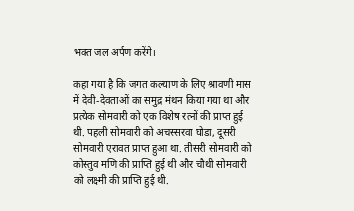भक्त जल अर्पण करेंगे।

कहा गया है कि जगत कल्याण के लिए श्रावणी मास में देवी-देवताओं का समुद्र मंथन किया गया था और प्रत्येक सोमवारी को एक विशेष रत्नों की प्राप्त हुई थी. पहली सोमवारी को अचस्सरवा घोडा, दूसरी सोमवारी एरावत प्राप्त हुआ था. तीसरी सोमवारी को कोस्तुव मणि की प्राप्ति हुई थी और चौथी सोमवारी को लक्ष्मी की प्राप्ति हुई थी.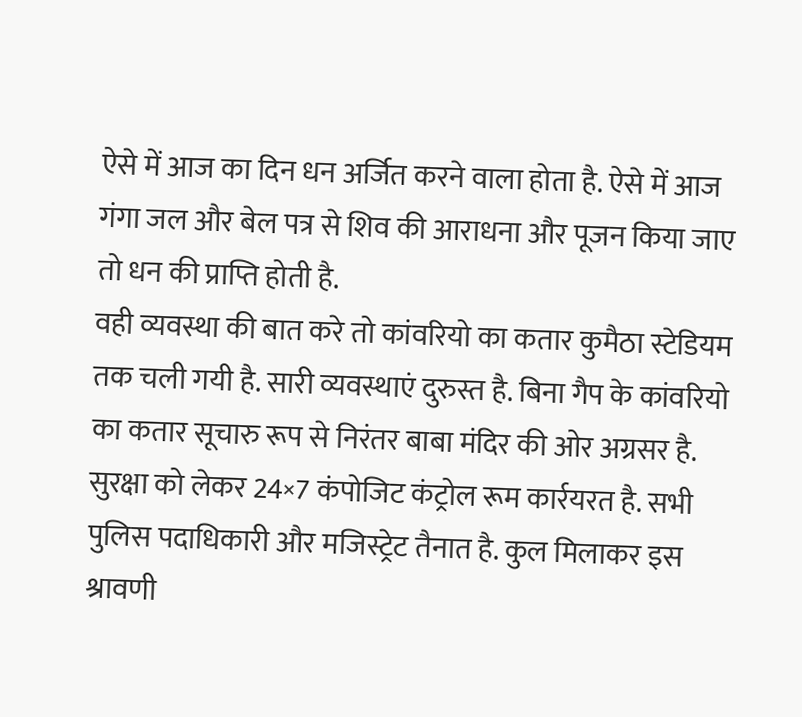ऐसे में आज का दिन धन अर्जित करने वाला होता है. ऐसे में आज गंगा जल और बेल पत्र से शिव की आराधना और पूजन किया जाए तो धन की प्राप्ति होती है.
वही व्यवस्था की बात करे तो कांवरियो का कतार कुमैठा स्टेडियम तक चली गयी है. सारी व्यवस्थाएं दुरुस्त है. बिना गैप के कांवरियो का कतार सूचारु रूप से निरंतर बाबा मंदिर की ओर अग्रसर है. सुरक्षा को लेकर 24×7 कंपोजिट कंट्रोल रूम कार्रयरत है. सभी पुलिस पदाधिकारी और मजिस्ट्रेट तैनात है. कुल मिलाकर इस श्रावणी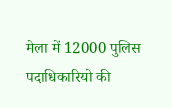मेला में 12000 पुलिस पदाधिकारियो की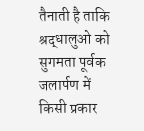तैनाती है ताकि श्रद्धालुओ को सुगमता पूर्वक जलार्पण में किसी प्रकार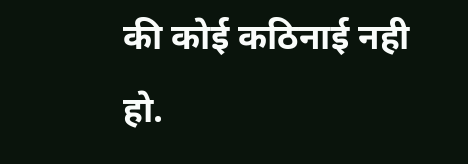की कोई कठिनाई नही हो.